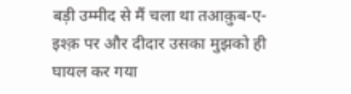बड़ी उम्मीद से मैं चला था तआक़ुब-ए-इश्क़ पर और दीदार उसका मुझको ही घायल कर गया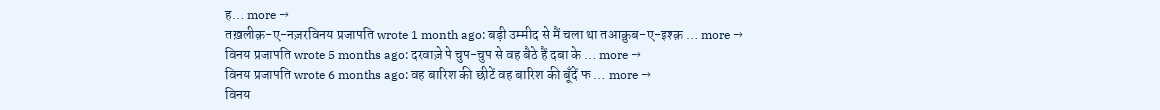ह… more →
तख़लीक़-ए-नज़रविनय प्रजापति wrote 1 month ago: बड़ी उम्मीद से मैं चला था तआक़ुब-ए-इश्क़ … more →
विनय प्रजापति wrote 5 months ago: दरवाज़े पे चुप-चुप से वह बैठे हैं दबा के … more →
विनय प्रजापति wrote 6 months ago: वह बारिश की छीटें वह बारिश की बूँदें फ … more →
विनय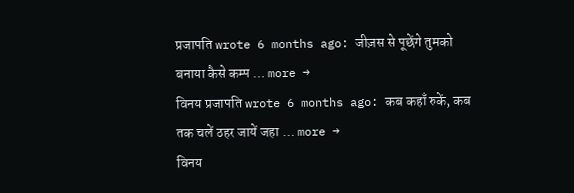प्रजापति wrote 6 months ago: जीज़स से पूछेंगे तुमको बनाया कैसे कम्प … more →
विनय प्रजापति wrote 6 months ago: कब कहाँ रुकें, कब तक चलें ठहर जायें जहा … more →
विनय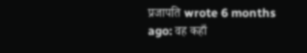प्रजापति wrote 6 months ago: वह कहाँ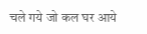चले गये जो कल घर आये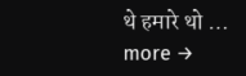थे हमारे थो … more →